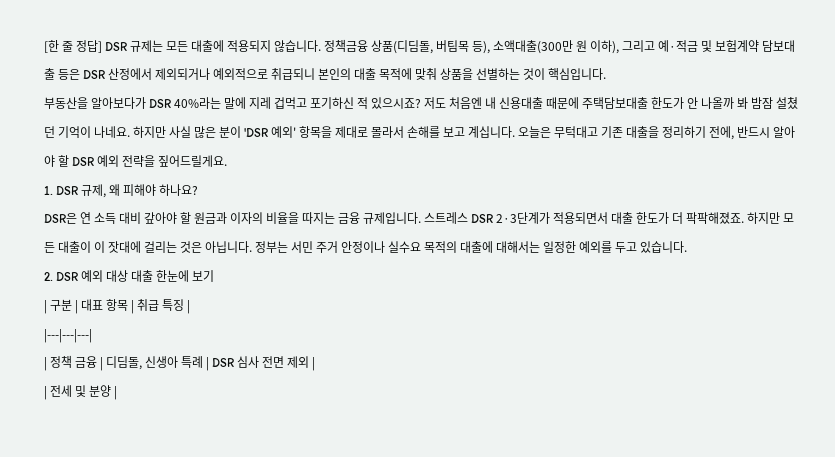[한 줄 정답] DSR 규제는 모든 대출에 적용되지 않습니다. 정책금융 상품(디딤돌, 버팀목 등), 소액대출(300만 원 이하), 그리고 예·적금 및 보험계약 담보대출 등은 DSR 산정에서 제외되거나 예외적으로 취급되니 본인의 대출 목적에 맞춰 상품을 선별하는 것이 핵심입니다.
부동산을 알아보다가 DSR 40%라는 말에 지레 겁먹고 포기하신 적 있으시죠? 저도 처음엔 내 신용대출 때문에 주택담보대출 한도가 안 나올까 봐 밤잠 설쳤던 기억이 나네요. 하지만 사실 많은 분이 'DSR 예외' 항목을 제대로 몰라서 손해를 보고 계십니다. 오늘은 무턱대고 기존 대출을 정리하기 전에, 반드시 알아야 할 DSR 예외 전략을 짚어드릴게요.
1. DSR 규제, 왜 피해야 하나요?
DSR은 연 소득 대비 갚아야 할 원금과 이자의 비율을 따지는 금융 규제입니다. 스트레스 DSR 2·3단계가 적용되면서 대출 한도가 더 팍팍해졌죠. 하지만 모든 대출이 이 잣대에 걸리는 것은 아닙니다. 정부는 서민 주거 안정이나 실수요 목적의 대출에 대해서는 일정한 예외를 두고 있습니다.
2. DSR 예외 대상 대출 한눈에 보기
| 구분 | 대표 항목 | 취급 특징 |
|---|---|---|
| 정책 금융 | 디딤돌, 신생아 특례 | DSR 심사 전면 제외 |
| 전세 및 분양 |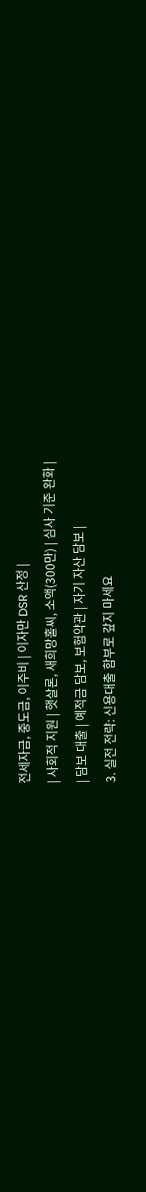전세자금, 중도금, 이주비 | 이자만 DSR 산정 |
| 사회적 지원 | 햇살론, 새희망홀씨, 소액(300만) | 심사 기준 완화 |
| 담보 대출 | 예적금 담보, 보험약관 | 자기 자산 담보 |
3. 실전 전략: 신용대출 함부로 갚지 마세요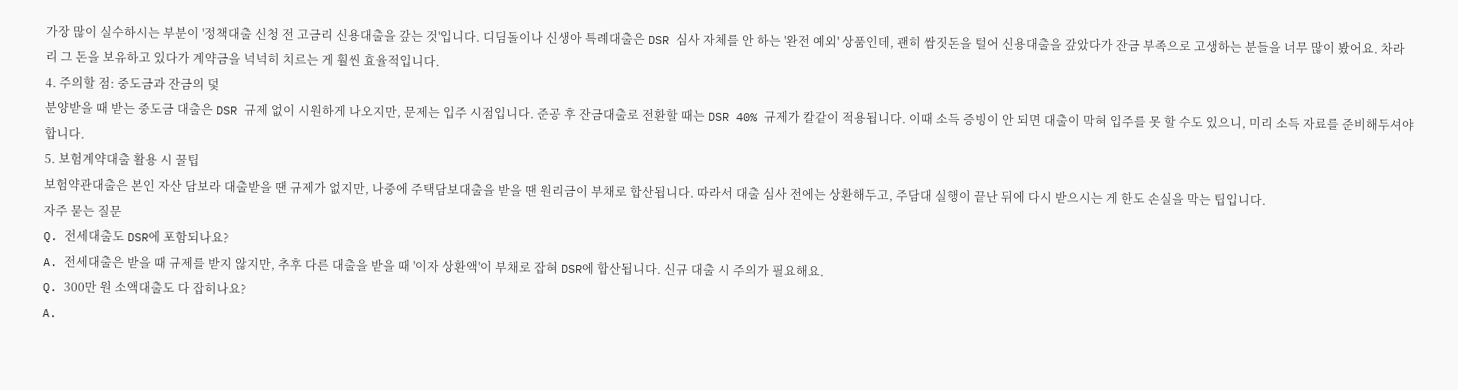가장 많이 실수하시는 부분이 '정책대출 신청 전 고금리 신용대출을 갚는 것'입니다. 디딤돌이나 신생아 특례대출은 DSR 심사 자체를 안 하는 '완전 예외' 상품인데, 괜히 쌈짓돈을 털어 신용대출을 갚았다가 잔금 부족으로 고생하는 분들을 너무 많이 봤어요. 차라리 그 돈을 보유하고 있다가 계약금을 넉넉히 치르는 게 훨씬 효율적입니다.
4. 주의할 점: 중도금과 잔금의 덫
분양받을 때 받는 중도금 대출은 DSR 규제 없이 시원하게 나오지만, 문제는 입주 시점입니다. 준공 후 잔금대출로 전환할 때는 DSR 40% 규제가 칼같이 적용됩니다. 이때 소득 증빙이 안 되면 대출이 막혀 입주를 못 할 수도 있으니, 미리 소득 자료를 준비해두셔야 합니다.
5. 보험계약대출 활용 시 꿀팁
보험약관대출은 본인 자산 담보라 대출받을 땐 규제가 없지만, 나중에 주택담보대출을 받을 땐 원리금이 부채로 합산됩니다. 따라서 대출 심사 전에는 상환해두고, 주담대 실행이 끝난 뒤에 다시 받으시는 게 한도 손실을 막는 팁입니다.
자주 묻는 질문
Q. 전세대출도 DSR에 포함되나요?
A. 전세대출은 받을 때 규제를 받지 않지만, 추후 다른 대출을 받을 때 '이자 상환액'이 부채로 잡혀 DSR에 합산됩니다. 신규 대출 시 주의가 필요해요.
Q. 300만 원 소액대출도 다 잡히나요?
A.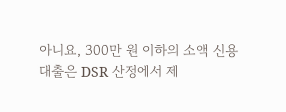아니요, 300만 원 이하의 소액 신용대출은 DSR 산정에서 제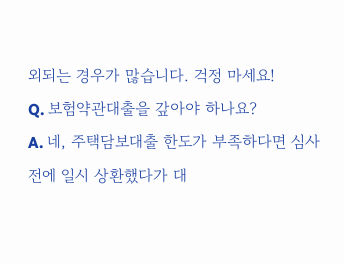외되는 경우가 많습니다. 걱정 마세요!
Q. 보험약관대출을 갚아야 하나요?
A. 네, 주택담보대출 한도가 부족하다면 심사 전에 일시 상환했다가 대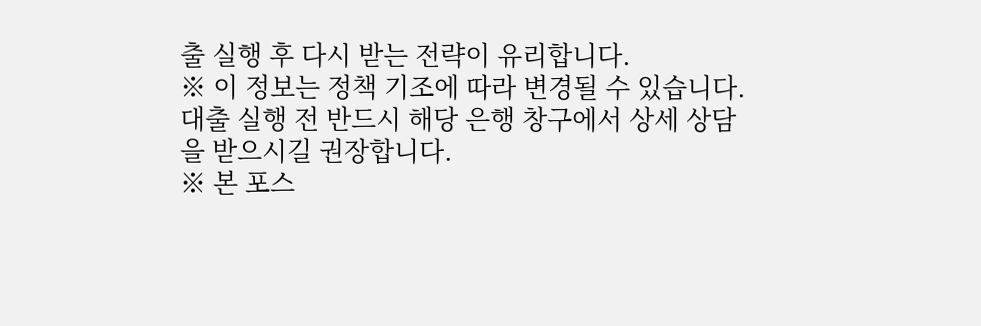출 실행 후 다시 받는 전략이 유리합니다.
※ 이 정보는 정책 기조에 따라 변경될 수 있습니다. 대출 실행 전 반드시 해당 은행 창구에서 상세 상담을 받으시길 권장합니다.
※ 본 포스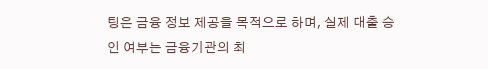팅은 금융 정보 제공을 목적으로 하며, 실제 대출 승인 여부는 금융기관의 최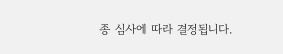종 심사에 따라 결정됩니다.